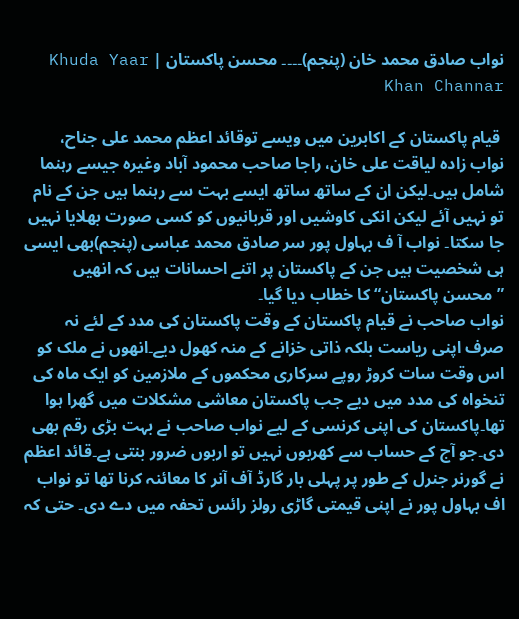نواب صادق محمد خان (پنجم)۔۔۔۔ محسن پاکستان | Khuda Yaar Khan Channar

 قیام پاکستان کے اکابرین میں ویسے توقائد اعظم محمد علی جناح، نواب زادہ لیاقت علی خان، راجا صاحب محمود آباد وغیرہ جیسے رہنما شامل ہیں۔لیکن ان کے ساتھ ساتھ ایسے بہت سے رہنما ہیں جن کے نام تو نہیں آئے لیکن انکی کاوشیں اور قربانیوں کو کسی صورت بھلایا نہیں جا سکتا۔ نواب آ ف بہاول پور سر صادق محمد عباسی (پنجم)بھی ایسی ہی شخصیت ہیں جن کے پاکستان پر اتنے احسانات ہیں کہ انھیں ”محسن پاکستان“ کا خطاب دیا گیا۔
نواب صاحب نے قیام پاکستان کے وقت پاکستان کی مدد کے لئے نہ صرف اپنی ریاست بلکہ ذاتی خزانے کے منہ کھول دیے۔انھوں نے ملک کو اس وقت سات کروڑ روپے سرکاری محکموں کے ملازمین کو ایک ماہ کی تنخواہ کی مدد میں دیے جب پاکستان معاشی مشکلات میں گھرا ہوا تھا۔پاکستان کی اپنی کرنسی کے لیے نواب صاحب نے بہت بڑی رقم بھی دی۔جو آج کے حساب سے کھربوں نہیں تو اربوں ضرور بنتی ہے۔قائد اعظم نے گورنر جنرل کے طور پر پہلی بار گارڈ آف آنر کا معائنہ کرنا تھا تو نواب اف بہاول پور نے اپنی قیمتی گاڑی رولز رائس تحفہ میں دے دی۔ حتی کہ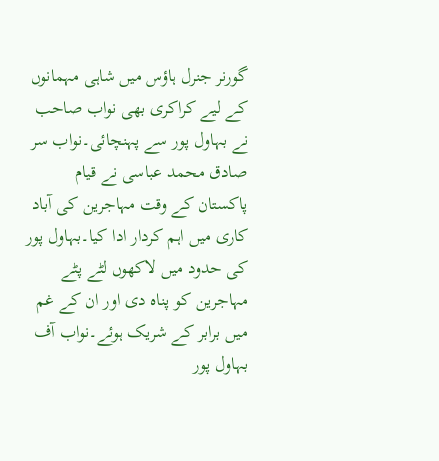گورنر جنرل ہاؤس میں شاہی مہمانوں کے لیے کراکری بھی نواب صاحب نے بہاول پور سے پہنچائی۔نواب سر صادق محمد عباسی نے قیام پاکستان کے وقت مہاجرین کی آباد کاری میں اہم کردار ادا کیا۔بہاول پور کی حدود میں لاکھوں لٹے پٹے مہاجرین کو پناہ دی اور ان کے غم میں برابر کے شریک ہوئے۔نواب آف بہاول پور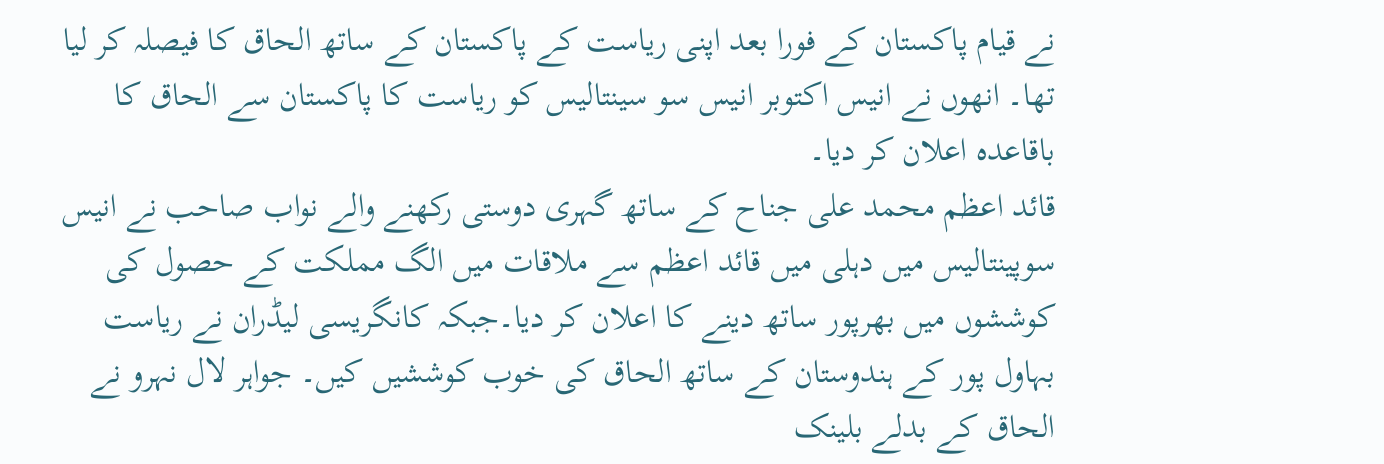نے قیام پاکستان کے فورا بعد اپنی ریاست کے پاکستان کے ساتھ الحاق کا فیصلہ کر لیا تھا۔ انھوں نے انیس اکتوبر انیس سو سینتالیس کو ریاست کا پاکستان سے الحاق کا باقاعدہ اعلان کر دیا۔
قائد اعظم محمد علی جناح کے ساتھ گہری دوستی رکھنے والے نواب صاحب نے انیس سوپینتالیس میں دہلی میں قائد اعظم سے ملاقات میں الگ مملکت کے حصول کی کوششوں میں بھرپور ساتھ دینے کا اعلان کر دیا۔جبکہ کانگریسی لیڈران نے ریاست بہاول پور کے ہندوستان کے ساتھ الحاق کی خوب کوششیں کیں۔ جواہر لال نہرو نے الحاق کے بدلے بلینک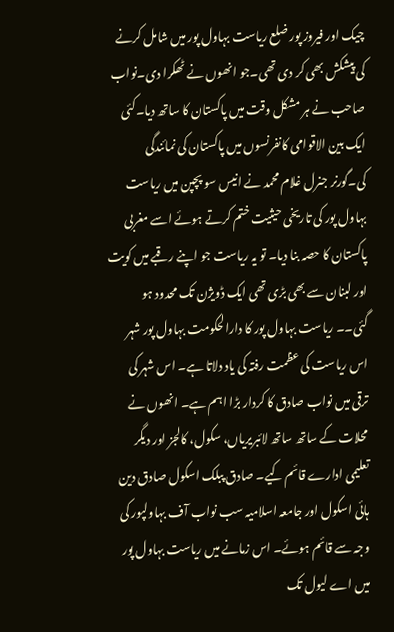چیک اور فیروز پور ضلع ریاست بہاول پور میں شامل کرنے کی پیشکش بھی کر دی تھی۔جو انھوں نے ٹھکرا دی۔نواب صاحب نے ہر مشکل وقت میں پاکستان کا ساتھ دیا۔کئی ایک بین الاقوامی کانفرنسوں میں پاکستان کی نمائندگی کی۔گورنر جنرل غلام محمد نے انیس سو پچپن میں ریاست بہاول پور کی تاریخی حیثیت ختم کرتے ہوئے اسے مغربی پاکستان کا حصہ بنا دیا۔ تو یہ ریاست جو اپنے رقبے میں کویت اور لبنان سے بھی بڑی تھی ایک ڈویژن تک محدود ہو گئی۔۔ ریاست بہاول پور کا دارالحکومت بہاول پور شہر اس ریاست کی عظمت رفتہ کی یاد دلاتا ہے۔ اس شہر کی ترقی میں نواب صادق کا کردار بڑا اہم ہے۔ انھوں نے محلات کے ساتھ ساتھ لائبریریاں، سکول، کالجز اور دیگر تعلیمی ادارے قائم کیے۔ صادق پبلک اسکول صادق دین ہائی اسکول اور جامعہ اسلامیہ سب نواب آف بہاولپور کی وجہ سے قائم ہوئے۔ اس زمانے میں ریاست بہاول پور میں اے لیول تک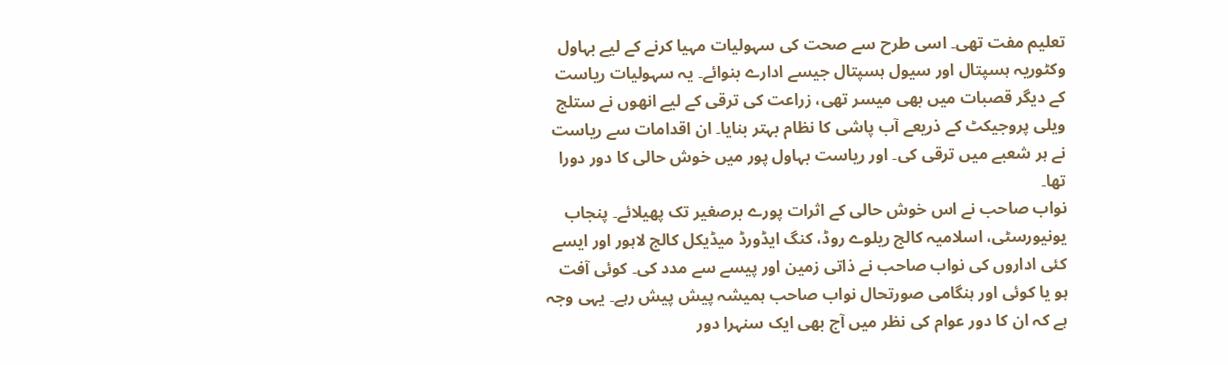تعلیم مفت تھی۔ اسی طرح سے صحت کی سہولیات مہیا کرنے کے لیے بہاول وکٹوریہ ہسپتال اور سیول ہسپتال جیسے ادارے بنوائے۔ یہ سہولیات ریاست کے دیگر قصبات میں بھی میسر تھی، زراعت کی ترقی کے لیے انھوں نے ستلج ویلی پروجیکٹ کے ذریعے آب پاشی کا نظام بہتر بنایا۔ ان اقدامات سے ریاست نے ہر شعبے میں ترقی کی۔ اور ریاست بہاول پور میں خوش حالی کا دور دورا تھا۔
نواب صاحب نے اس خوش حالی کے اثرات پورے برصغیر تک پھیلائے۔ پنجاب یونیورسٹی، اسلامیہ کالج ریلوے روڈ، کنگ ایڈورڈ میڈیکل کالج لاہور اور ایسے کئی اداروں کی نواب صاحب نے ذاتی زمین اور پیسے سے مدد کی۔ کوئی آفت ہو یا کوئی اور ہنگامی صورتحال نواب صاحب ہمیشہ پیش پیش رہے۔ یہی وجہ ہے کہ ان کا دور عوام کی نظر میں آج بھی ایک سنہرا دور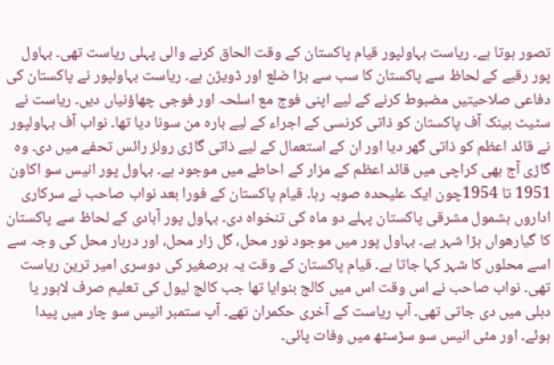تصور ہوتا ہے۔ ریاست بہاولپور قیام پاکستان کے وقت الحاق کرنے والی پہلی ریاست تھی۔ بہاول پور رقبے کے لحاظ سے پاکستان کا سب سے بڑا ضلع اور ڈویژن ہے۔ ریاست بہاولپور نے پاکستان کی دفاعی صلاحیتیں مضبوط کرنے کے لیے اپنی فوج مع اسلحہ اور فوجی چھاؤنیاں دیں۔ ریاست نے سٹیٹ بینک آف پاکستان کو ذاتی کرنسی کے اجراء کے لیے بارہ من سونا دیا تھا۔ نواب آف بہاولپور نے قائد اعظم کو ذاتی گھر دیا اور ان کے استعمال کے لیے ذاتی گاڑی رولز رائس تحفے میں دی۔ وہ گاڑی آج بھی کراچی میں قائد اعظم کے مزار کے احاطے میں موجود ہے۔ بہاول پور انیس سو اکاون 1951 تا 1954چون ایک علیحدہ صوبہ رہا۔ قیام پاکستان کے فورا بعد نواب صاحب نے سرکاری اداروں بشمول مشرقی پاکستان پہلے دو ماہ کی تنخواہ دی۔ بہاول پور آبادی کے لحاظ سے پاکستان کا گیارھواں بڑا شہر ہے۔ بہاول پور میں موجود نور محل، گل زار محل، اور دربار محل کی وجہ سے اسے محلوں کا شہر کہا جاتا ہے۔ قیام پاکستان کے وقت یہ برصغیر کی دوسری امیر ترین ریاست تھی۔ نواب صاحب نے اس وقت اس میں کالج بنوایا تھا جب کالج لیول کی تعلیم صرف لاہور یا دہلی میں دی جاتی تھی۔ آپ ریاست کے آخری حکمران تھے۔ آپ ستمبر انیس سو چار میں پیدا ہوئے۔ اور مئی انیس سو سڑسٹھ میں وفات پائی۔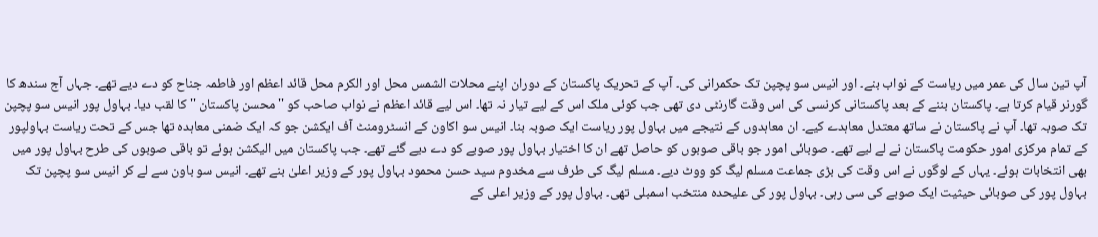آپ تین سال کی عمر میں ریاست کے نواب بنے۔ اور انیس سو پچپن تک حکمرانی کی۔ آپ کے تحریک پاکستان کے دوران اپنے محلات الشمس محل اور الکرم محل قائد اعظم اور فاطمہ جناح کو دے دیے تھے۔ جہاں آج سندھ کا گورنر قیام کرتا ہے۔ پاکستان بننے کے بعد پاکستانی کرنسی کی اس وقت گارنٹی دی تھی جب کوئی ملک اس کے لیے تیار نہ تھا۔ اس لیے قائد اعظم نے نواب صاحب کو '' محسن پاکستان '' کا لقب دیا۔ بہاول پور انیس سو پچپن تک صوبہ تھا۔ آپ نے پاکستان نے ساتھ معتدل معاہدے کیے۔ ان معاہدوں کے نتیجے میں بہاول پور ریاست ایک صوبہ بنا۔ انیس سو اکاون کے انسٹرومنٹ آف ایکشن جو کہ ایک ضمنی معاہدہ تھا جس کے تحت ریاست بہاولپور کے تمام مرکزی امور حکومت پاکستان نے لے لیے تھے۔ صوبائی امور جو باقی صوبوں کو حاصل تھے ان کا اختیار بہاول پور صوبے کو دے دیے گئے تھے۔ جب پاکستان میں الیکشن ہوئے تو باقی صوبوں کی طرح بہاول پور میں بھی انتخابات ہوئے۔ یہاں کے لوگوں نے اس وقت کی بڑی جماعت مسلم لیگ کو ووٹ دیے۔ مسلم لیگ کی طرف سے مخدوم سید حسن محمود بہاول پور کے وزیر اعلیٰ بنے تھے۔ انیس سو باون سے لے کر انیس سو پچپن تک بہاول پور کی صوبائی حیثیت ایک صوبے کی سی رہی۔ بہاول پور کی علیحدہ منتخب اسمبلی تھی۔ بہاول پور کے وزیر اعلی کے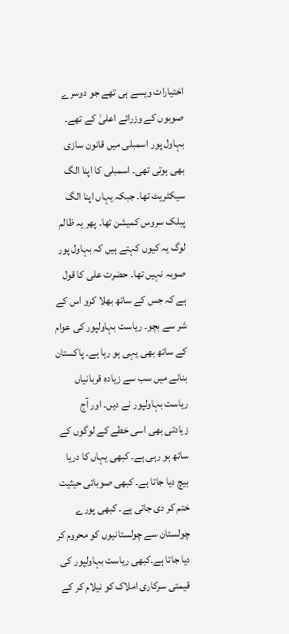اختیارات ویسے ہی تھے جو دوسرے صوبوں کے وزرائے اعلیٰ کے تھے۔ بہاول پور اسمبلی میں قانون سازی بھی ہوتی تھی۔ اسمبلی کا اپنا الگ سیکٹریٹ تھا۔ جبکہ یہاں اپنا الگ پبلک سروس کمیشن تھا۔ پھر یہ ظالم لوگ یہ کیوں کہتے ہیں کہ بہاول پور صوبہ نہیں تھا۔ حضرت علی کا قول ہے کہ جس کے ساتھ بھلا کرو اس کے شر سے بچو۔ ریاست بہاولپور کی عوام کے ساتھ بھی یہی ہو رہا ہے۔ پاکستان بنانے میں سب سے زیادہ قربانیاں ریاست بہاولپور نے دیں۔ اور آج زیادتی بھی اسی خطے کے لوگوں کے ساتھ ہو رہی ہے۔ کبھی یہاں کا دریا بیچ دیا جاتا ہے۔ کبھی صوبائی حیثیت ختم کر دی جاتی ہے۔ کبھی پورے چولستان سے چولستانیوں کو محروم کر دیا جاتا ہے۔کبھی ریاست بہاولپور کی قیمتی سرکاری املاک کو نیلام کر کے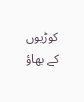کوڑیوں کے بھاؤ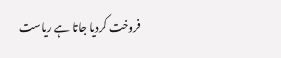فروخت کردیا جاتا ہے ریاست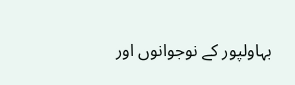بہاولپور کے نوجوانوں اور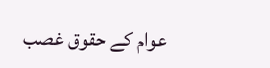عوام کے حقوق غصب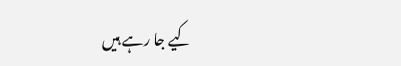کیے جا رہے ہیں